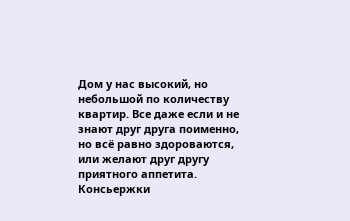Дом у нас высокий, но небольшой по количеству квартир. Все даже если и не знают друг друга поименно, но всё равно здороваются, или желают друг другу приятного аппетита. Консьержки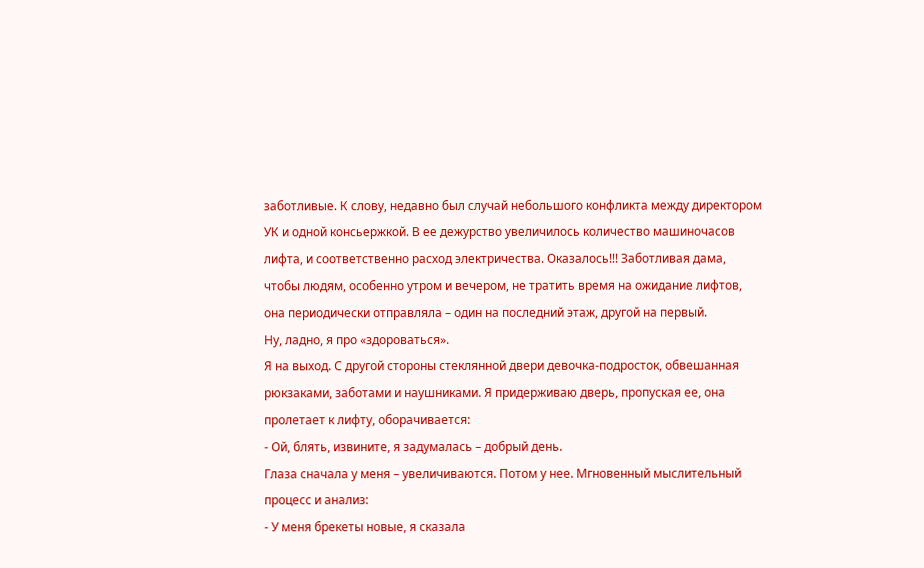заботливые. К слову, недавно был случай небольшого конфликта между директором УК и одной консьержкой. В ее дежурство увеличилось количество машиночасов лифта, и соответственно расход электричества. Оказалось!!! Заботливая дама, чтобы людям, особенно утром и вечером, не тратить время на ожидание лифтов, она периодически отправляла – один на последний этаж, другой на первый.
Ну, ладно, я про «здороваться».
Я на выход. С другой стороны стеклянной двери девочка-подросток, обвешанная рюкзаками, заботами и наушниками. Я придерживаю дверь, пропуская ее, она пролетает к лифту, оборачивается:
- Ой, блять, извините, я задумалась – добрый день.
Глаза сначала у меня – увеличиваются. Потом у нее. Мгновенный мыслительный процесс и анализ:
- У меня брекеты новые, я сказала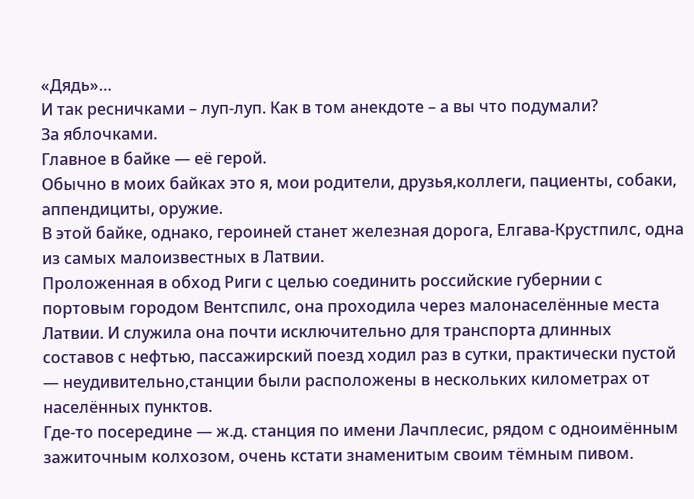«Дядь»…
И так ресничками – луп-луп. Как в том анекдоте – а вы что подумали?
За яблочками.
Главное в байке — её герой.
Обычно в моих байках это я, мои родители, друзья,коллеги, пациенты, собаки, аппендициты, оружие.
В этой байке, однако, героиней станет железная дорога, Елгава-Крустпилс, одна из самых малоизвестных в Латвии.
Проложенная в обход Риги с целью соединить российские губернии с портовым городом Вентспилс, она проходила через малонаселённые места Латвии. И служила она почти исключительно для транспорта длинных составов с нефтью, пассажирский поезд ходил раз в сутки, практически пустой — неудивительно,станции были расположены в нескольких километрах от населённых пунктов.
Где-то посередине — ж.д. станция по имени Лачплесис, рядом с одноимённым зажиточным колхозом, очень кстати знаменитым своим тёмным пивом.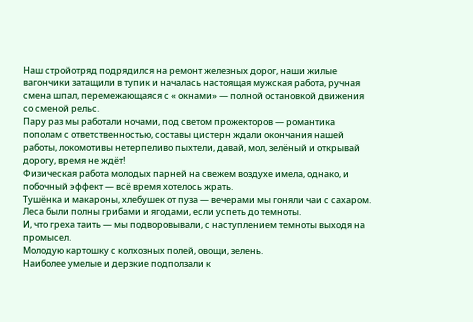Наш стройотряд подрядился на ремонт железных дорог, наши жилые вагончики затащили в тупик и началась настоящая мужская работа, ручная смена шпал, перемежающаяся с « окнами» — полной остановкой движения со сменой рельс.
Пару раз мы работали ночами, под светом прожекторов — романтика пополам с ответственностью, составы цистерн ждали окончания нашей работы, локомотивы нетерпеливо пыхтели, давай, мол, зелёный и открывай дорогу, время не ждёт!
Физическая работа молодых парней на свежем воздухе имела, однако, и побочный эффект — всё время хотелось жрать.
Тушёнка и макароны, хлебушек от пуза — вечерами мы гоняли чаи с сахаром.
Леса были полны грибами и ягодами, если успеть до темноты.
И, что греха таить — мы подворовывали, с наступлением темноты выходя на промысел.
Молодую картошку с колхозных полей, овощи, зелень.
Наиболее умелые и дерзкие подползали к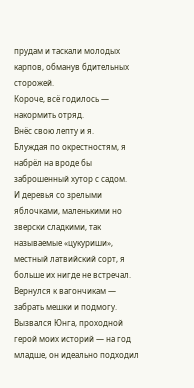прудам и таскали молодых карпов, обманув бдительных сторожей.
Короче, всё годилось — накормить отряд.
Внёс свою лепту и я.
Блуждая по окрестностям, я набрёл на вроде бы заброшенный хутор с садом.
И деревья со зрелыми яблочками, маленькими но зверски сладкими, так называемые «цукуриши», местный латвийский сорт, я больше их нигде не встречал.
Вернулся к вагончикам — забрать мешки и подмогу.
Вызвался Юнга, проходной герой моих историй — на год младше, он идеально подходил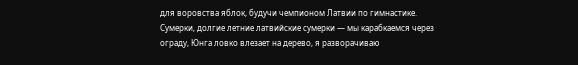для воровства яблок, будучи чемпионом Латвии по гимнастике.
Сумерки, долгие летние латвийские сумерки — мы карабкаемся через ограду, Юнга ловко влезает на дерево, я разворачиваю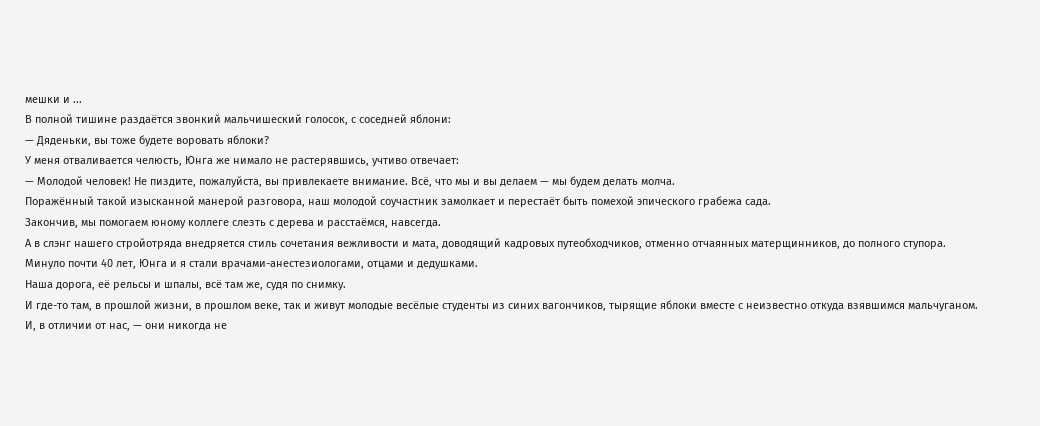мешки и ...
В полной тишине раздаётся звонкий мальчишеский голосок, с соседней яблони:
— Дяденьки, вы тоже будете воровать яблоки?
У меня отваливается челюсть, Юнга же нимало не растерявшись, учтиво отвечает:
— Молодой человек! Не пиздите, пожалуйста, вы привлекаете внимание. Всё, что мы и вы делаем — мы будем делать молча.
Поражённый такой изысканной манерой разговора, наш молодой соучастник замолкает и перестаёт быть помехой эпического грабежа сада.
Закончив, мы помогаем юному коллеге слезть с дерева и расстаёмся, навсегда.
А в слэнг нашего стройотряда внедряется стиль сочетания вежливости и мата, доводящий кадровых путеобходчиков, отменно отчаянных матерщинников, до полного ступора.
Минуло почти 40 лет, Юнга и я стали врачами-анестезиологами, отцами и дедушками.
Наша дорога, её рельсы и шпалы, всё там же, судя по снимку.
И где-то там, в прошлой жизни, в прошлом веке, так и живут молодые весёлые студенты из синих вагончиков, тырящие яблоки вместе с неизвестно откуда взявшимся мальчуганом.
И, в отличии от нас, — они никогда не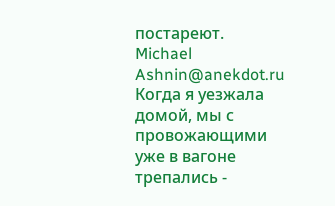постареют.
Michael Ashnin@anekdot.ru
Когда я уезжала домой, мы с провожающими уже в вагоне трепались -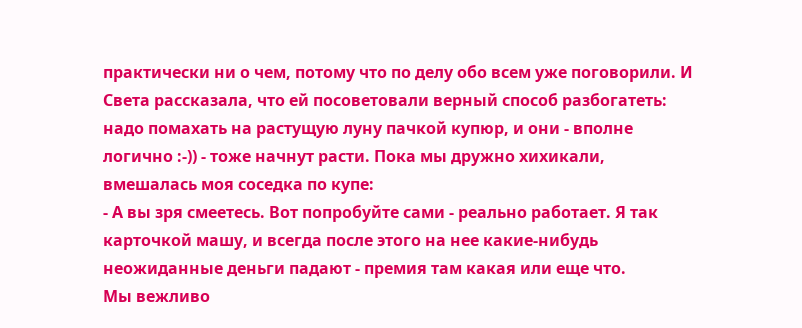практически ни о чем, потому что по делу обо всем уже поговорили. И Света рассказала, что ей посоветовали верный способ разбогатеть: надо помахать на растущую луну пачкой купюр, и они - вполне логично :-)) - тоже начнут расти. Пока мы дружно хихикали, вмешалась моя соседка по купе:
- А вы зря смеетесь. Вот попробуйте сами - реально работает. Я так карточкой машу, и всегда после этого на нее какие-нибудь неожиданные деньги падают - премия там какая или еще что.
Мы вежливо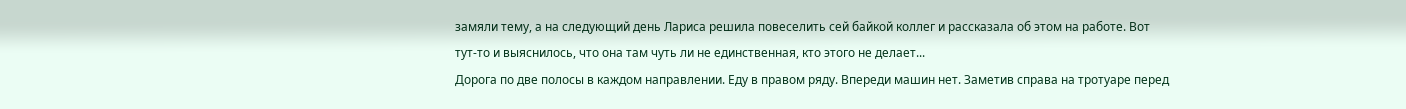замяли тему, а на следующий день Лариса решила повеселить сей байкой коллег и рассказала об этом на работе. Вот тут-то и выяснилось, что она там чуть ли не единственная, кто этого не делает...
Дорога по две полосы в каждом направлении. Еду в правом ряду. Впереди машин нет. Заметив справа на тротуаре перед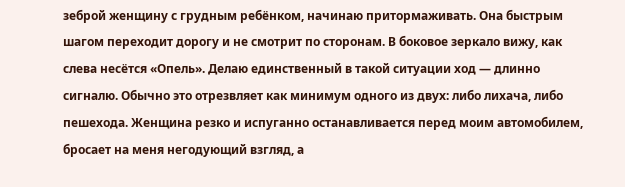зеброй женщину с грудным ребёнком, начинаю притормаживать. Она быстрым шагом переходит дорогу и не смотрит по сторонам. В боковое зеркало вижу, как слева несётся «Опель». Делаю единственный в такой ситуации ход — длинно сигналю. Обычно это отрезвляет как минимум одного из двух: либо лихача, либо пешехода. Женщина резко и испуганно останавливается перед моим автомобилем, бросает на меня негодующий взгляд, а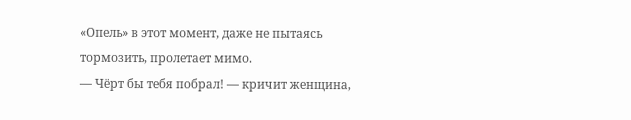«Опель» в этот момент, даже не пытаясь тормозить, пролетает мимо.
— Чёрт бы тебя побрал! — кричит женщина,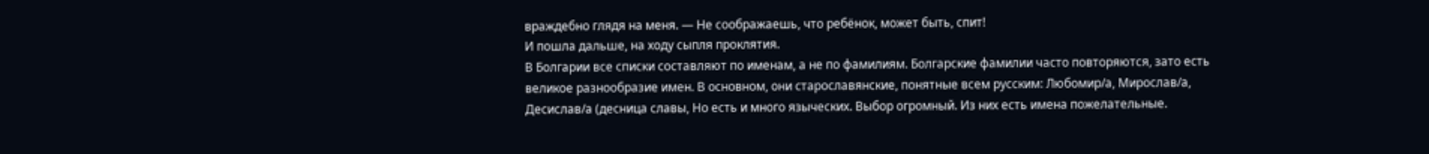враждебно глядя на меня. — Не соображаешь, что ребёнок, может быть, спит!
И пошла дальше, на ходу сыпля проклятия.
В Болгарии все списки составляют по именам, а не по фамилиям. Болгарские фамилии часто повторяются, зато есть великое разнообразие имен. В основном, они старославянские, понятные всем русским: Любомир/а, Мирослав/а, Десислав/а (десница славы, Но есть и много языческих. Выбор огромный. Из них есть имена пожелательные.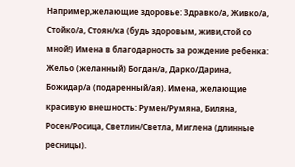Например,желающие здоровье: Здравко/а, Живко/а, Стойко/а, Стоян/ка (будь здоровым, живи,стой со мной!) Имена в благодарность за рождение ребенка: Жельо (желанный) Богдан/а, Дарко/Дарина, Божидар/а (подаренный/ая). Имена, желающие красивую внешность: Румен/Румяна, Биляна, Росен/Росица, Светлин/Светла, Миглена (длинные ресницы).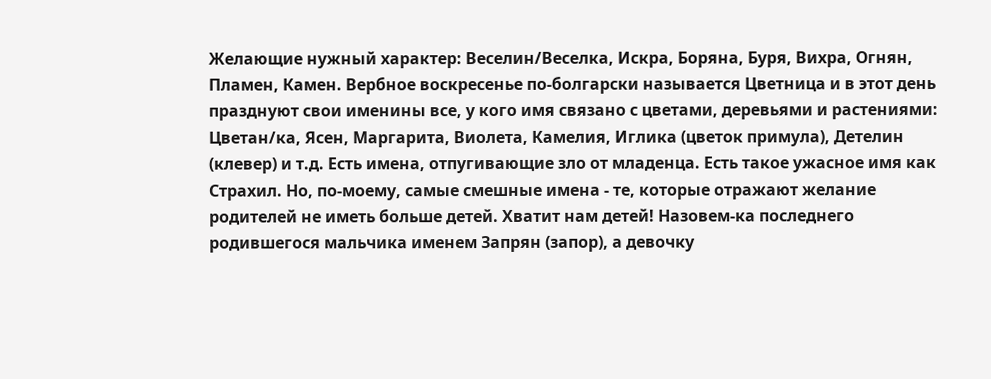Желающие нужный характер: Веселин/Веселка, Искра, Боряна, Буря, Вихра, Огнян, Пламен, Камен. Вербное воскресенье по-болгарски называется Цветница и в этот день празднуют свои именины все, у кого имя связано с цветами, деревьями и растениями: Цветан/ка, Ясен, Маргарита, Виолета, Камелия, Иглика (цветок примула), Детелин (клевер) и т.д. Есть имена, отпугивающие зло от младенца. Есть такое ужасное имя как Страхил. Но, по-моему, самые смешные имена - те, которые отражают желание родителей не иметь больше детей. Хватит нам детей! Назовем-ка последнего родившегося мальчика именем Запрян (запор), а девочку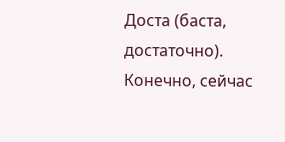Доста (баста, достаточно). Конечно, сейчас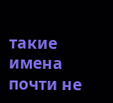такие имена почти не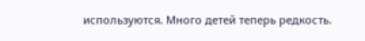используются. Много детей теперь редкость.